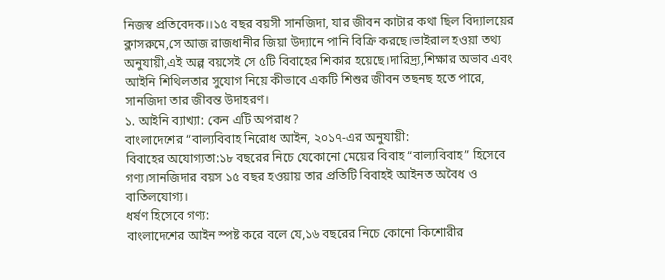নিজস্ব প্রতিবেদক।।১৫ বছর বয়সী সানজিদা, যার জীবন কাটার কথা ছিল বিদ্যালয়ের ক্লাসরুমে,সে আজ রাজধানীর জিয়া উদ্যানে পানি বিক্রি করছে।ভাইরাল হওয়া তথ্য অনুযায়ী,এই অল্প বয়সেই সে ৫টি বিবাহের শিকার হয়েছে।দারিদ্র্য,শিক্ষার অভাব এবং আইনি শিথিলতার সুযোগ নিয়ে কীভাবে একটি শিশুর জীবন তছনছ হতে পারে, সানজিদা তার জীবন্ত উদাহরণ।
১. আইনি ব্যাখ্যা: কেন এটি অপরাধ?
বাংলাদেশের “বাল্যবিবাহ নিরোধ আইন, ২০১৭-এর অনুযায়ী:
বিবাহের অযোগ্যতা:১৮ বছরের নিচে যেকোনো মেয়ের বিবাহ “বাল্যবিবাহ” হিসেবে গণ্য।সানজিদার বয়স ১৫ বছর হওয়ায় তার প্রতিটি বিবাহই আইনত অবৈধ ও বাতিলযোগ্য।
ধর্ষণ হিসেবে গণ্য:
বাংলাদেশের আইন স্পষ্ট করে বলে যে,১৬ বছরের নিচে কোনো কিশোরীর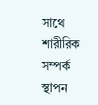সাথে শারীরিক সম্পর্ক স্থাপন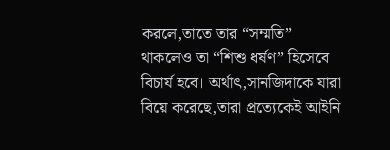করলে,তাতে তার “সম্মতি” থাকলেও তা “শিশু ধর্ষণ” হিসেবে বিচার্য হবে। অর্থাৎ,সানজিদাকে যারা বিয়ে করেছে,তারা প্রত্যেকেই আইনি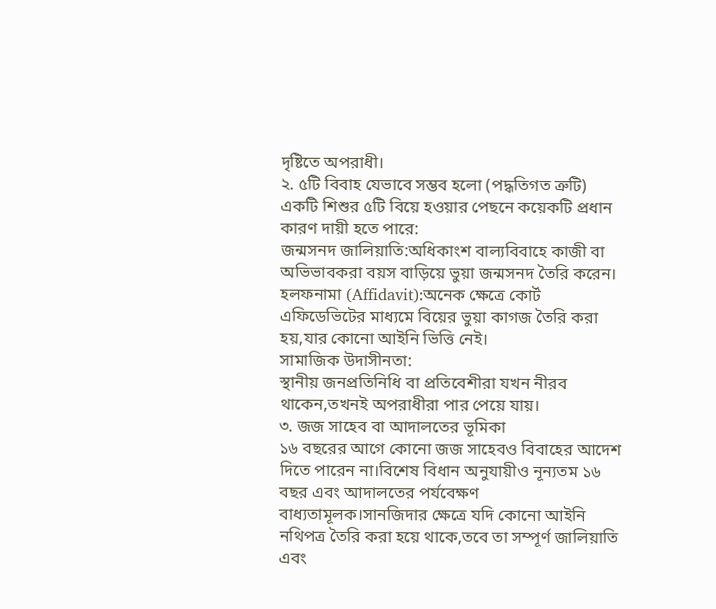দৃষ্টিতে অপরাধী।
২. ৫টি বিবাহ যেভাবে সম্ভব হলো (পদ্ধতিগত ত্রুটি)
একটি শিশুর ৫টি বিয়ে হওয়ার পেছনে কয়েকটি প্রধান কারণ দায়ী হতে পারে:
জন্মসনদ জালিয়াতি:অধিকাংশ বাল্যবিবাহে কাজী বা অভিভাবকরা বয়স বাড়িয়ে ভুয়া জন্মসনদ তৈরি করেন।
হলফনামা (Affidavit):অনেক ক্ষেত্রে কোর্ট এফিডেভিটের মাধ্যমে বিয়ের ভুয়া কাগজ তৈরি করা হয়,যার কোনো আইনি ভিত্তি নেই।
সামাজিক উদাসীনতা:
স্থানীয় জনপ্রতিনিধি বা প্রতিবেশীরা যখন নীরব থাকেন,তখনই অপরাধীরা পার পেয়ে যায়।
৩. জজ সাহেব বা আদালতের ভূমিকা
১৬ বছরের আগে কোনো জজ সাহেবও বিবাহের আদেশ দিতে পারেন না।বিশেষ বিধান অনুযায়ীও নূন্যতম ১৬ বছর এবং আদালতের পর্যবেক্ষণ বাধ্যতামূলক।সানজিদার ক্ষেত্রে যদি কোনো আইনি নথিপত্র তৈরি করা হয়ে থাকে,তবে তা সম্পূর্ণ জালিয়াতি এবং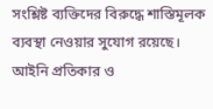সংশ্লিষ্ট ব্যক্তিদের বিরুদ্ধে শাস্তিমূলক ব্যবস্থা নেওয়ার সুযোগ রয়েছে।
আইনি প্রতিকার ও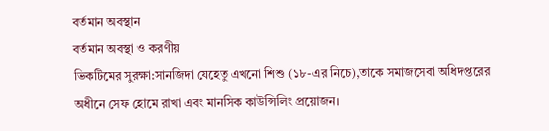বর্তমান অবস্থান
বর্তমান অবস্থা ও করণীয়
ভিকটিমের সুরক্ষা:সানজিদা যেহেতু এখনো শিশু (১৮-এর নিচে),তাকে সমাজসেবা অধিদপ্তরের অধীনে সেফ হোমে রাখা এবং মানসিক কাউন্সিলিং প্রয়োজন।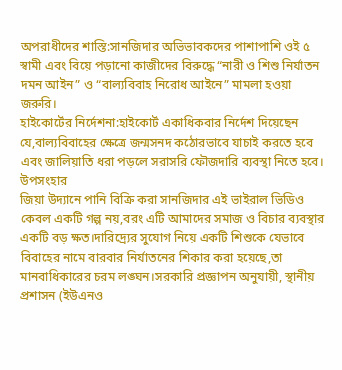অপরাধীদের শাস্তি:সানজিদার অভিভাবকদের পাশাপাশি ওই ৫ স্বামী এবং বিয়ে পড়ানো কাজীদের বিরুদ্ধে “নারী ও শিশু নির্যাতন দমন আইন” ও “বাল্যবিবাহ নিরোধ আইনে” মামলা হওয়া জরুরি।
হাইকোর্টের নির্দেশনা:হাইকোর্ট একাধিকবার নির্দেশ দিয়েছেন যে,বাল্যবিবাহের ক্ষেত্রে জন্মসনদ কঠোরভাবে যাচাই করতে হবে এবং জালিয়াতি ধরা পড়লে সরাসরি ফৌজদারি ব্যবস্থা নিতে হবে।
উপসংহার
জিয়া উদ্যানে পানি বিক্রি করা সানজিদার এই ভাইরাল ভিডিও কেবল একটি গল্প নয়,বরং এটি আমাদের সমাজ ও বিচার ব্যবস্থার একটি বড় ক্ষত।দারিদ্র্যের সুযোগ নিয়ে একটি শিশুকে যেভাবে বিবাহের নামে বারবার নির্যাতনের শিকার করা হয়েছে,তা মানবাধিকারের চরম লঙ্ঘন।সরকারি প্রজ্ঞাপন অনুযায়ী, স্থানীয় প্রশাসন (ইউএনও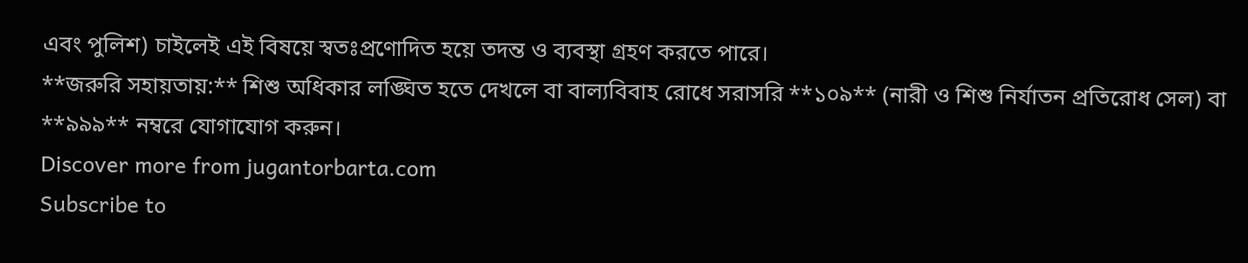এবং পুলিশ) চাইলেই এই বিষয়ে স্বতঃপ্রণোদিত হয়ে তদন্ত ও ব্যবস্থা গ্রহণ করতে পারে।
**জরুরি সহায়তায়:** শিশু অধিকার লঙ্ঘিত হতে দেখলে বা বাল্যবিবাহ রোধে সরাসরি **১০৯** (নারী ও শিশু নির্যাতন প্রতিরোধ সেল) বা **৯৯৯** নম্বরে যোগাযোগ করুন।
Discover more from jugantorbarta.com
Subscribe to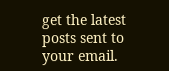get the latest posts sent to your email.